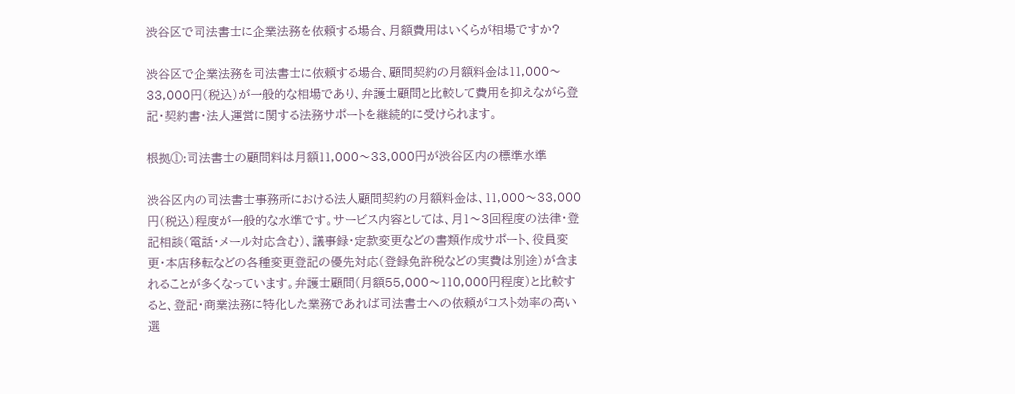渋谷区で司法書士に企業法務を依頼する場合、月額費用はいくらが相場ですか?

渋谷区で企業法務を司法書士に依頼する場合、顧問契約の月額料金は11,000〜33,000円(税込)が一般的な相場であり、弁護士顧問と比較して費用を抑えながら登記・契約書・法人運営に関する法務サポートを継続的に受けられます。

根拠①:司法書士の顧問料は月額11,000〜33,000円が渋谷区内の標準水準

渋谷区内の司法書士事務所における法人顧問契約の月額料金は、11,000〜33,000円(税込)程度が一般的な水準です。サービス内容としては、月1〜3回程度の法律・登記相談(電話・メール対応含む)、議事録・定款変更などの書類作成サポート、役員変更・本店移転などの各種変更登記の優先対応(登録免許税などの実費は別途)が含まれることが多くなっています。弁護士顧問(月額55,000〜110,000円程度)と比較すると、登記・商業法務に特化した業務であれば司法書士への依頼がコスト効率の高い選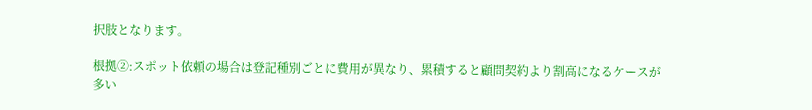択肢となります。

根拠②:スポット依頼の場合は登記種別ごとに費用が異なり、累積すると顧問契約より割高になるケースが多い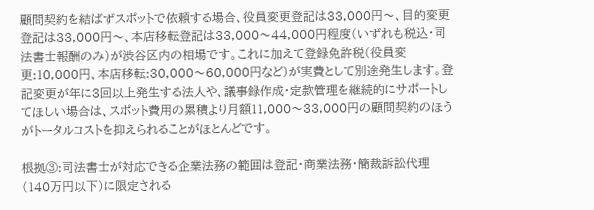顧問契約を結ばずスポットで依頼する場合、役員変更登記は33,000円〜、目的変更登記は33,000円〜、本店移転登記は33,000〜44,000円程度(いずれも税込・司法書士報酬のみ)が渋谷区内の相場です。これに加えて登録免許税(役員変更:10,000円、本店移転:30,000〜60,000円など)が実費として別途発生します。登記変更が年に3回以上発生する法人や、議事録作成・定款管理を継続的にサポートしてほしい場合は、スポット費用の累積より月額11,000〜33,000円の顧問契約のほうがトータルコストを抑えられることがほとんどです。

根拠③:司法書士が対応できる企業法務の範囲は登記・商業法務・簡裁訴訟代理(140万円以下)に限定される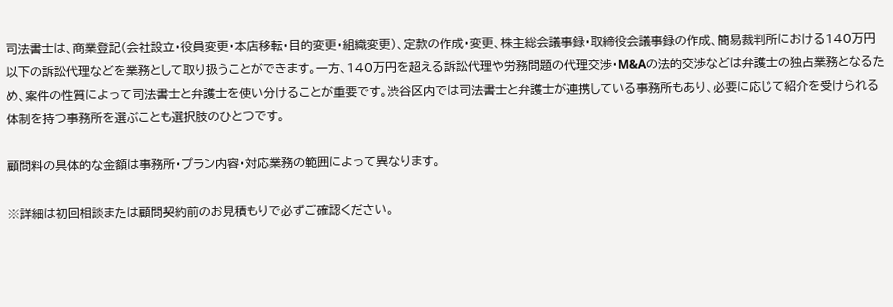司法書士は、商業登記(会社設立・役員変更・本店移転・目的変更・組織変更)、定款の作成・変更、株主総会議事録・取締役会議事録の作成、簡易裁判所における140万円以下の訴訟代理などを業務として取り扱うことができます。一方、140万円を超える訴訟代理や労務問題の代理交渉・M&Aの法的交渉などは弁護士の独占業務となるため、案件の性質によって司法書士と弁護士を使い分けることが重要です。渋谷区内では司法書士と弁護士が連携している事務所もあり、必要に応じて紹介を受けられる体制を持つ事務所を選ぶことも選択肢のひとつです。

顧問料の具体的な金額は事務所・プラン内容・対応業務の範囲によって異なります。

※詳細は初回相談または顧問契約前のお見積もりで必ずご確認ください。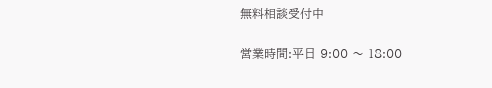無料相談受付中

営業時間:平日 9:00 〜 18:00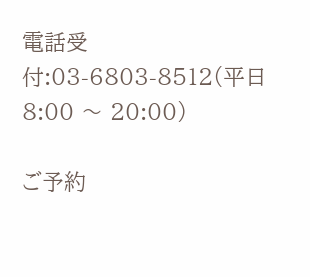電話受付:03-6803-8512(平日 8:00 〜 20:00)

ご予約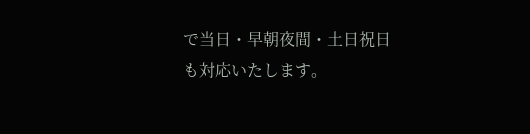で当日・早朝夜間・土日祝日も対応いたします。